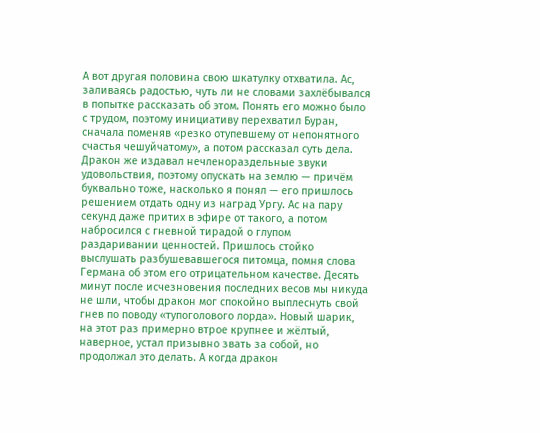А вот другая половина свою шкатулку отхватила. Ас, заливаясь радостью, чуть ли не словами захлëбывался в попытке рассказать об этом. Понять его можно было с трудом, поэтому инициативу перехватил Буран, сначала поменяв «резко отупевшему от непонятного счастья чешуйчатому», а потом рассказал суть дела. Дракон же издавал нечленораздельные звуки удовольствия, поэтому опускать на землю — причëм буквально тоже, насколько я понял — его пришлось решением отдать одну из наград Ургу. Ас на пару секунд даже притих в эфире от такого, а потом набросился с гневной тирадой о глупом раздаривании ценностей. Пришлось стойко выслушать разбушевавшегося питомца, помня слова Германа об этом его отрицательном качестве. Десять минут после исчезновения последних весов мы никуда не шли, чтобы дракон мог спокойно выплеснуть свой гнев по поводу «тупоголового лорда». Новый шарик, на этот раз примерно втрое крупнее и жëлтый, наверное, устал призывно звать за собой, но продолжал это делать. А когда дракон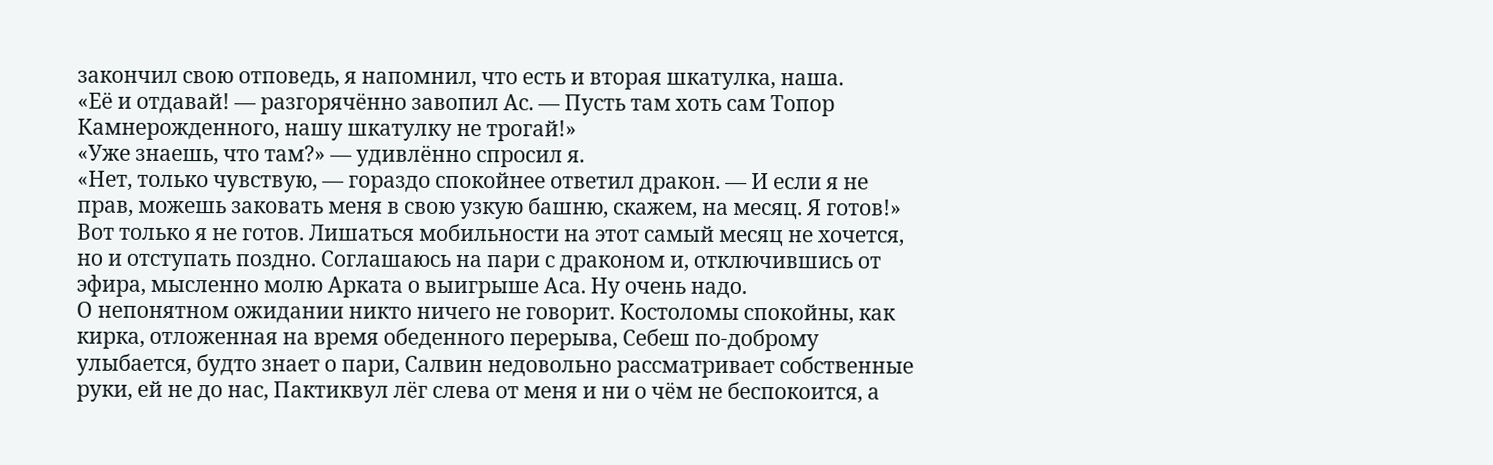закончил свою отповедь, я напомнил, что есть и вторая шкатулка, наша.
«Её и отдавай! — разгорячëнно завопил Ас. — Пусть там хоть сам Топор Камнерожденного, нашу шкатулку не трогай!»
«Уже знаешь, что там?» — удивлëнно спросил я.
«Нет, только чувствую, — гораздо спокойнее ответил дракон. — И если я не прав, можешь заковать меня в свою узкую башню, скажем, на месяц. Я готов!»
Вот только я не готов. Лишаться мобильности на этот самый месяц не хочется, но и отступать поздно. Соглашаюсь на пари с драконом и, отключившись от эфира, мысленно молю Арката о выигрыше Аса. Ну очень надо.
О непонятном ожидании никто ничего не говорит. Костоломы спокойны, как кирка, отложенная на время обеденного перерыва, Себеш по-доброму улыбается, будто знает о пари, Салвин недовольно рассматривает собственные руки, ей не до нас, Пактиквул лëг слева от меня и ни о чëм не беспокоится, а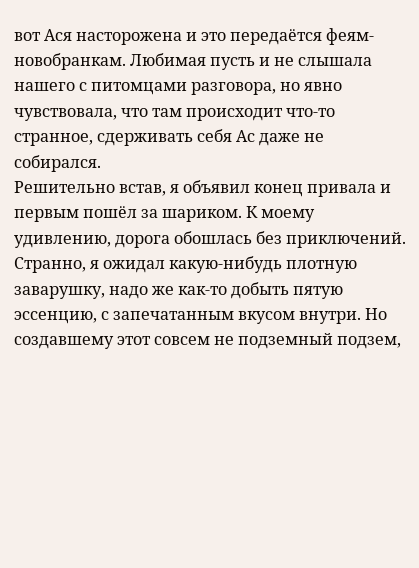вот Ася насторожена и это передаëтся феям-новобранкам. Любимая пусть и не слышала нашего с питомцами разговора, но явно чувствовала, что там происходит что-то странное, сдерживать себя Ас даже не собирался.
Решительно встав, я объявил конец привала и первым пошëл за шариком. К моему удивлению, дорога обошлась без приключений. Странно, я ожидал какую-нибудь плотную заварушку, надо же как-то добыть пятую эссенцию, с запечатанным вкусом внутри. Но создавшему этот совсем не подземный подзем,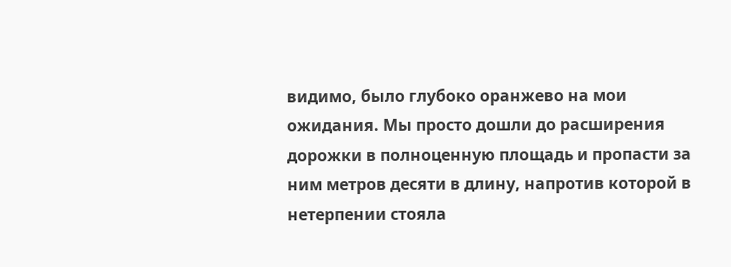видимо, было глубоко оранжево на мои ожидания. Мы просто дошли до расширения дорожки в полноценную площадь и пропасти за ним метров десяти в длину, напротив которой в нетерпении стояла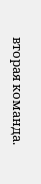вторая команда.